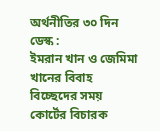অর্থনীতির ৩০ দিন ডেস্ক :
ইমরান খান ও জেমিমা খানের বিবাহ বিচ্ছেদের সময় কোর্টের বিচারক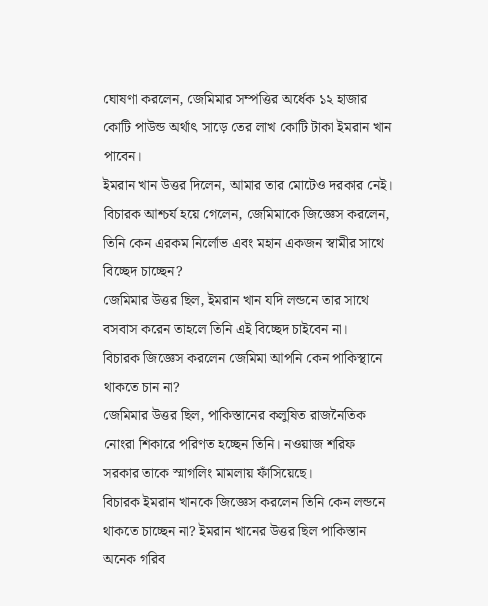ঘোষণা করলেন, জেমিমার সম্পত্তির অর্ধেক ১২ হাজার কোটি পাউন্ড অর্থাৎ সাড়ে তের লাখ কোটি টাকা ইমরান খান পাবেন।
ইমরান খান উত্তর দিলেন, আমার তার মোটেও দরকার নেই।
বিচারক আশ্চর্য হয়ে গেলেন, জেমিমাকে জিজ্ঞেস করলেন, তিনি কেন এরকম নির্লোভ এবং মহান একজন স্বামীর সাথে বিচ্ছেদ চাচ্ছেন?
জেমিমার উত্তর ছিল, ইমরান খান যদি লন্ডনে তার সাথে বসবাস করেন তাহলে তিনি এই বিচ্ছেদ চাইবেন না।
বিচারক জিজ্ঞেস করলেন জেমিমা আপনি কেন পাকিস্থানে থাকতে চান না?
জেমিমার উত্তর ছিল, পাকিস্তানের কলুষিত রাজনৈতিক নোংরা শিকারে পরিণত হচ্ছেন তিনি। নওয়াজ শরিফ সরকার তাকে স্মাগলিং মামলায় ফাঁসিয়েছে।
বিচারক ইমরান খানকে জিজ্ঞেস করলেন তিনি কেন লন্ডনে থাকতে চাচ্ছেন না? ইমরান খানের উত্তর ছিল পাকিস্তান অনেক গরিব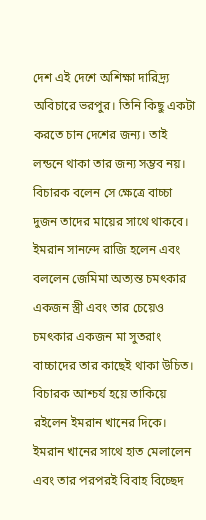দেশ এই দেশে অশিক্ষা দারিদ্র্য অবিচারে ভরপুর। তিনি কিছু একটা করতে চান দেশের জন্য। তাই লন্ডনে থাকা তার জন্য সম্ভব নয়।
বিচারক বলেন সে ক্ষেত্রে বাচ্চা দুজন তাদের মায়ের সাথে থাকবে। ইমরান সানন্দে রাজি হলেন এবং বললেন জেমিমা অত্যন্ত চমৎকার একজন স্ত্রী এবং তার চেয়েও চমৎকার একজন মা সুতরাং বাচ্চাদের তার কাছেই থাকা উচিত।
বিচারক আশ্চর্য হয়ে তাকিয়ে রইলেন ইমরান খানের দিকে। ইমরান খানের সাথে হাত মেলালেন এবং তার পরপরই বিবাহ বিচ্ছেদ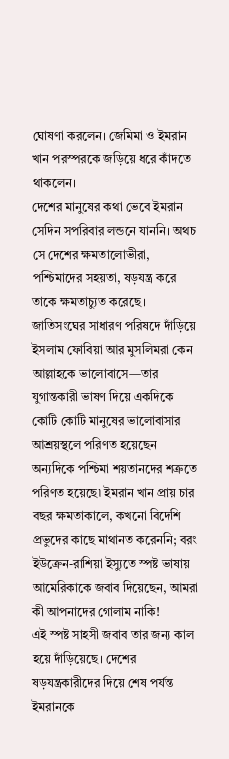ঘোষণা করলেন। জেমিমা ও ইমরান খান পরস্পরকে জড়িয়ে ধরে কাঁদতে থাকলেন।
দেশের মানুষের কথা ভেবে ইমরান সেদিন সপরিবার লন্ডনে যাননি। অথচ সে দেশের ক্ষমতালোভীরা, পশ্চিমাদের সহয়তা, ষড়যন্ত্র করে তাকে ক্ষমতাচ্যুত করেছে। জাতিসংঘের সাধারণ পরিষদে দাঁড়িয়ে ইসলাম ফোবিয়া আর মুসলিমরা কেন আল্লাহকে ভালোবাসে—তার যুগান্তকারী ভাষণ দিয়ে একদিকে কোটি কোটি মানুষের ভালোবাসার আশ্রয়স্থলে পরিণত হয়েছেন অন্যদিকে পশ্চিমা শয়তানদের শত্রুতে পরিণত হয়েছে৷ ইমরান খান প্রায় চার বছর ক্ষমতাকালে, কখনো বিদেশি প্রভুদের কাছে মাথানত করেননি; বরং ইউক্রেন-রাশিয়া ইস্যুতে স্পষ্ট ভাষায় আমেরিকাকে জবাব দিয়েছেন, আমরা কী আপনাদের গোলাম নাকি!
এই স্পষ্ট সাহসী জবাব তার জন্য কাল হয়ে দাঁড়িয়েছে। দেশের ষড়যন্ত্রকারীদের দিয়ে শেষ পর্যন্ত ইমরানকে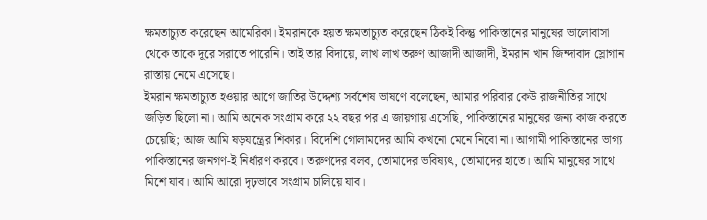ক্ষমতাচ্যুত করেছেন আমেরিকা। ইমরানকে হয়ত ক্ষমতাচ্যুত করেছেন ঠিকই কিন্তু পাকিস্তানের মানুষের ভালোবাসা থেকে তাকে দূরে সরাতে পারেনি। তাই তার বিদায়ে, লাখ লাখ তরুণ আজাদী আজাদী, ইমরান খান জিন্দাবাদ স্লোগান রাস্তায় নেমে এসেছে।
ইমরান ক্ষমতাচ্যুত হওয়ার আগে জাতির উদ্দেশ্য সর্বশেষ ভাষণে বলেছেন, আমার পরিবার কেউ রাজনীতির সাথে জড়িত ছিলো না। আমি অনেক সংগ্রাম করে ২২ বছর পর এ জায়গায় এসেছি, পাকিস্তানের মানুষের জন্য কাজ করতে চেয়েছি; আজ আমি ষড়যন্ত্রের শিকার। বিদেশি গোলামদের আমি কখনো মেনে নিবো না। আগামী পাকিস্তানের ভাগ্য পাকিস্তানের জনগণ-ই নির্ধারণ করবে। তরুণদের বলব, তোমাদের ভবিষ্যৎ, তোমাদের হাতে। আমি মানুষের সাথে মিশে যাব। আমি আরো দৃঢ়ভাবে সংগ্রাম চালিয়ে যাব।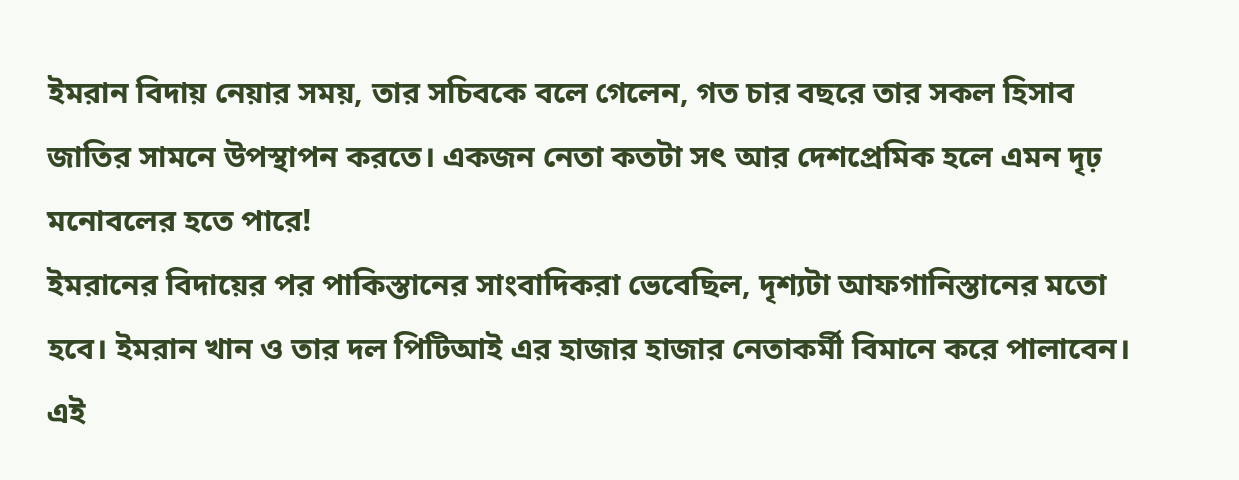ইমরান বিদায় নেয়ার সময়, তার সচিবকে বলে গেলেন, গত চার বছরে তার সকল হিসাব জাতির সামনে উপস্থাপন করতে। একজন নেতা কতটা সৎ আর দেশপ্রেমিক হলে এমন দৃঢ় মনোবলের হতে পারে!
ইমরানের বিদায়ের পর পাকিস্তানের সাংবাদিকরা ভেবেছিল, দৃশ্যটা আফগানিস্তানের মতো হবে। ইমরান খান ও তার দল পিটিআই এর হাজার হাজার নেতাকর্মী বিমানে করে পালাবেন। এই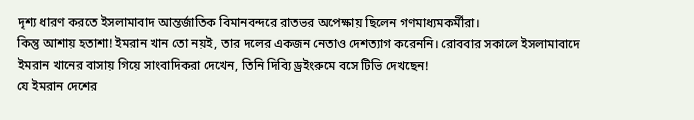দৃশ্য ধারণ করতে ইসলামাবাদ আন্তর্জাতিক বিমানবন্দরে রাতভর অপেক্ষায় ছিলেন গণমাধ্যমকর্মীরা।
কিন্তু আশায় হতাশা! ইমরান খান তো নয়ই, তার দলের একজন নেতাও দেশত্যাগ করেননি। রোববার সকালে ইসলামাবাদে ইমরান খানের বাসায় গিয়ে সাংবাদিকরা দেখেন, তিনি দিব্যি ড্রইংরুমে বসে টিভি দেখছেন!
যে ইমরান দেশের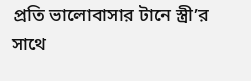প্রতি ভালোবাসার টানে স্ত্রী’র সাথে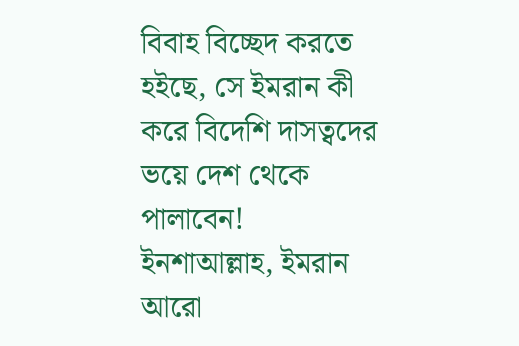বিবাহ বিচ্ছেদ করতে হইছে, সে ইমরান কী করে বিদেশি দাসত্বদের ভয়ে দেশ থেকে পালাবেন!
ইনশাআল্লাহ, ইমরান আরো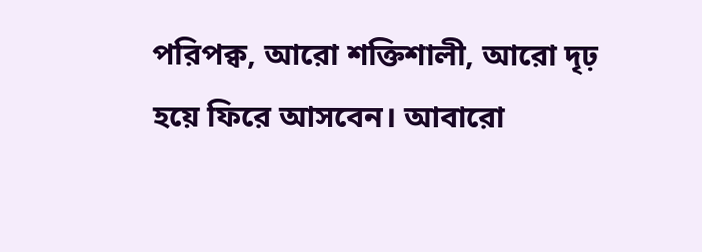পরিপক্ব, আরো শক্তিশালী, আরো দৃঢ় হয়ে ফিরে আসবেন। আবারো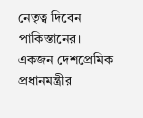নেতৃত্ব দিবেন পাকিস্তানের।
একজন দেশপ্রেমিক প্রধানমন্ত্রীর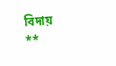বিদায়
**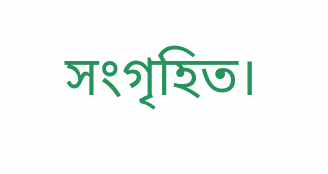সংগৃহিত।